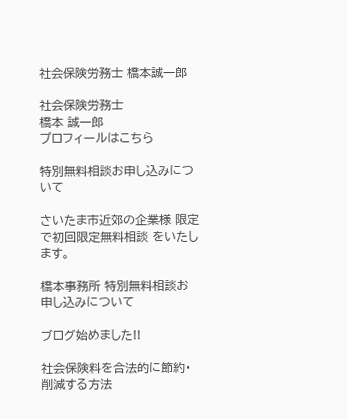社会保険労務士 橋本誠一郎

社会保険労務士
橋本 誠一郎
プロフィールはこちら

特別無料相談お申し込みについて

さいたま市近郊の企業様 限定で初回限定無料相談 をいたします。

橋本事務所 特別無料相談お申し込みについて

ブログ始めました!!

社会保険料を合法的に節約・削減する方法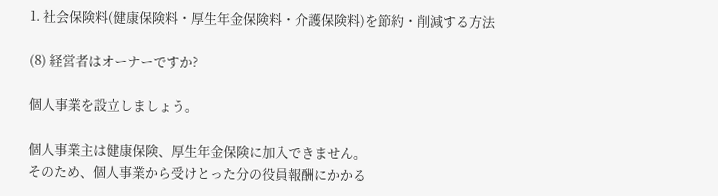1. 社会保険料(健康保険料・厚生年金保険料・介護保険料)を節約・削減する方法

(8) 経営者はオーナーですか?

個人事業を設立しましょう。

個人事業主は健康保険、厚生年金保険に加入できません。
そのため、個人事業から受けとった分の役員報酬にかかる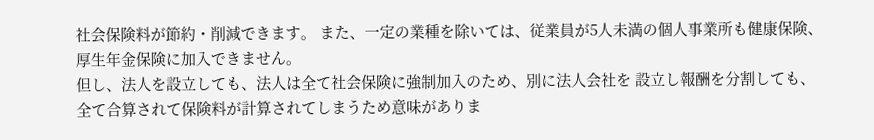社会保険料が節約・削減できます。 また、一定の業種を除いては、従業員が5人未満の個人事業所も健康保険、厚生年金保険に加入できません。
但し、法人を設立しても、法人は全て社会保険に強制加入のため、別に法人会社を 設立し報酬を分割しても、 全て合算されて保険料が計算されてしまうため意味がありま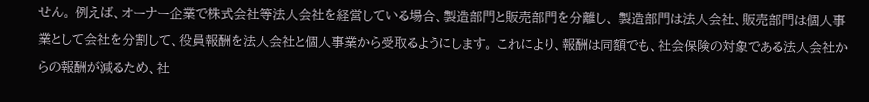せん。 例えば、オーナー企業で株式会社等法人会社を経営している場合、製造部門と販売部門を分離し、 製造部門は法人会社、販売部門は個人事業として会社を分割して、役員報酬を法人会社と個人事業から受取るようにします。 これにより、報酬は同額でも、社会保険の対象である法人会社からの報酬が減るため、社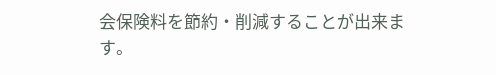会保険料を節約・削減することが出来ます。